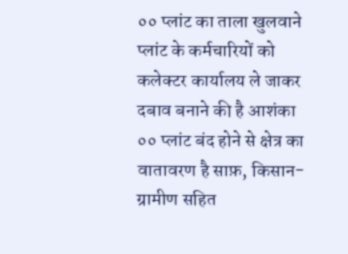०० प्लांट का ताला खुलवाने प्लांट के कर्मचारियों को कलेक्टर कार्यालय ले जाकर दबाव बनाने की है आशंका
०० प्लांट बंद होने से क्षेत्र का वातावरण है साफ़, किसान-ग्रामीण सहित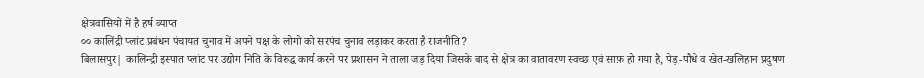क्षेत्रवासियों में है हर्ष व्याप्त
०० कालिंद्री प्लांट प्रबंधन पंचायत चुनाव में अपने पक्ष के लोगो को सरपंच चुनाव लड़ाकर करता है राजनीति?
बिलासपुर| कालिन्द्री इस्पात प्लांट पर उद्योग निति के विरुद्ध कार्य करने पर प्रशासन ने ताला जड़ दिया जिसके बाद से क्षेत्र का वातावरण स्वच्छ एवं साफ़ हो गया है, पेड़-पौधे व खेत-खलिहान प्रदुषण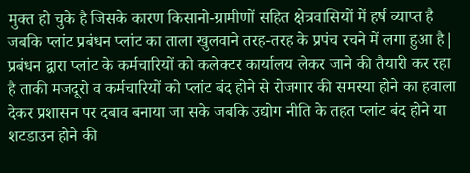मुक्त हो चुके है जिसके कारण किसानो-ग्रामीणों सहित क्षेत्रवासियों में हर्ष व्याप्त है जबकि प्लांट प्रबंधन प्लांट का ताला खुलवाने तरह-तरह के प्रपंच रचने में लगा हुआ है| प्रबंधन द्वारा प्लांट के कर्मचारियों को कलेक्टर कार्यालय लेकर जाने की तैयारी कर रहा है ताकी मजदूरो व कर्मचारियों को प्लांट बंद होने से रोजगार की समस्या होने का हवाला देकर प्रशासन पर दबाव बनाया जा सके जबकि उद्योग नीति के तहत प्लांट बंद होने या शटडाउन होने की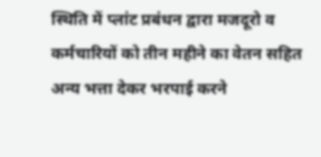स्थिति में प्लांट प्रबंधन द्वारा मजदूरो व कर्मचारियों को तीन महीने का वेतन सहित अन्य भत्ता देकर भरपाई करने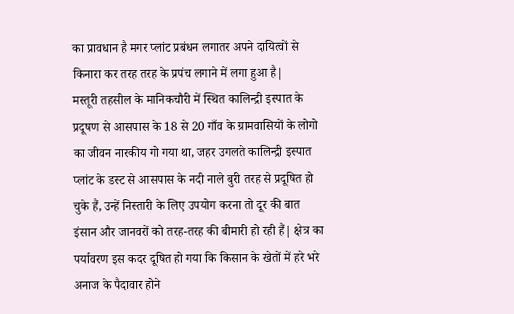का प्रावधान है मगर प्लांट प्रबंधन लगातर अपने दायित्वों से किनारा कर तरह तरह के प्रपंच लगाने में लगा हुआ है|
मस्तूरी तहसील के मानिकचौरी में स्थित कालिन्द्री इस्पात के प्रदूषण से आसपास के 18 से 20 गाँव के ग्रामवासियों के लोगो का जीवन नारकीय गो गया था, जहर उगलते कालिन्द्री इस्पात प्लांट के डस्ट से आसपास के नदी नाले बुरी तरह से प्रदूषित हो चुके हैं, उन्हें निस्तारी के लिए उपयोग करना तो दूर की बात इंसान और जानवरों को तरह-तरह की बीमारी हो रही हैं| क्षेत्र का पर्यावरण इस कदर दूषित हो गया कि किसान के खेतों में हरे भरे अनाज के पैदावार होने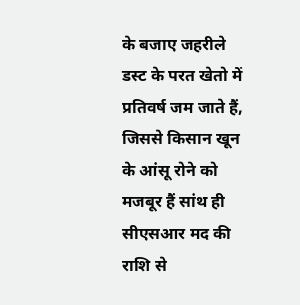के बजाए जहरीले डस्ट के परत खेतो में प्रतिवर्ष जम जाते हैं, जिससे किसान खून के आंसू रोने को मजबूर हैं सांथ ही सीएसआर मद की राशि से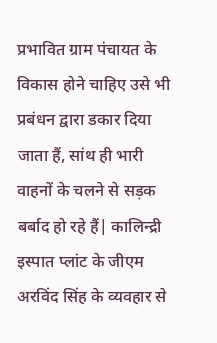प्रभावित ग्राम पंचायत के विकास होने चाहिए उसे भी प्रबंधन द्वारा डकार दिया जाता हैं, सांथ ही भारी वाहनों के चलने से सड़क बर्बाद हो रहे हैं| कालिन्द्री इस्पात प्लांट के जीएम अरविंद सिंह के व्यवहार से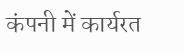कंपनी में कार्यरत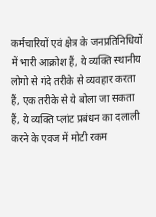कर्मचारियों एवं क्षेत्र के जनप्रतिनिधियों में भारी आक्रोश हैं, ये व्यक्ति स्थानीय लोगो से गंदे तरीके से व्यवहार करता हैं, एक तरीके से ये बोला जा सकता हैं, ये व्यक्ति प्लांट प्रबंधन का दलाली करने के एवज में मोटी रकम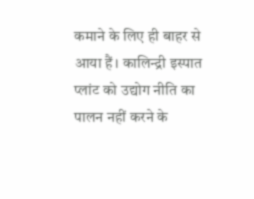कमाने के लिए ही बाहर से आया हैं। कालिन्द्री इस्पात प्लांट को उद्योग नीति का पालन नहीं करने के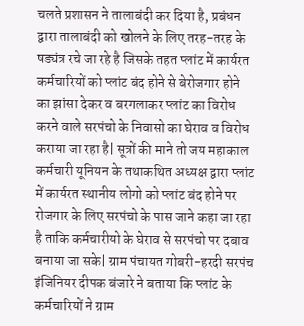चलते प्रशासन ने तालाबंदी कर दिया है, प्रबंधन द्वारा तालाबंदी को खोलने के लिए तरह-तरह के षड्यंत्र रचे जा रहे है जिसके तहत प्लांट में कार्यरत कर्मचारियों को प्लांट बंद होने से बेरोजगार होने का झांसा देकर व बरगलाकर प्लांट का विरोध करने वाले सरपंचो के निवासो का घेराव व विरोध कराया जा रहा है| सूत्रों की माने तो जय महाकाल कर्मचारी यूनियन के तथाकथित अध्यक्ष द्वारा प्लांट में कार्यरत स्थानीय लोगो को प्लांट बंद होने पर रोजगार के लिए सरपंचो के पास जाने कहा जा रहा है ताकि कर्मचारीयो के घेराव से सरपंचो पर दबाव बनाया जा सके| ग्राम पंचायत गोबरी-हरदी सरपंच इंजिनियर दीपक बंजारे ने बताया कि प्लांट के कर्मचारियों ने ग्राम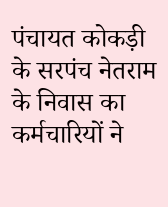पंचायत कोकड़ी के सरपंच नेतराम के निवास का कर्मचारियों ने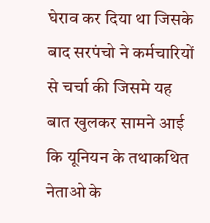घेराव कर दिया था जिसके बाद सरपंचो ने कर्मचारियों से चर्चा की जिसमे यह बात खुलकर सामने आई कि यूनियन के तथाकथित नेताओ के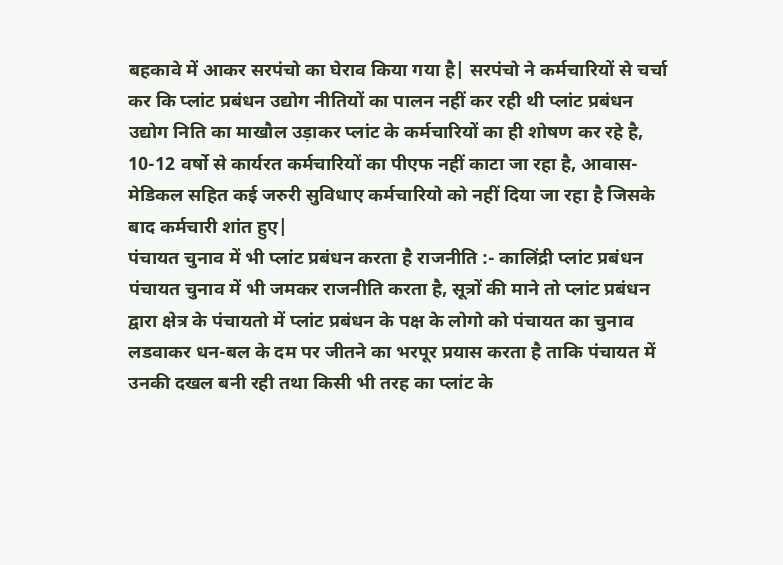बहकावे में आकर सरपंचो का घेराव किया गया है| सरपंचो ने कर्मचारियों से चर्चा कर कि प्लांट प्रबंधन उद्योग नीतियों का पालन नहीं कर रही थी प्लांट प्रबंधन उद्योग निति का माखौल उड़ाकर प्लांट के कर्मचारियों का ही शोषण कर रहे है, 10-12 वर्षो से कार्यरत कर्मचारियों का पीएफ नहीं काटा जा रहा है, आवास-मेडिकल सहित कई जरुरी सुविधाए कर्मचारियो को नहीं दिया जा रहा है जिसके बाद कर्मचारी शांत हुए|
पंचायत चुनाव में भी प्लांट प्रबंधन करता है राजनीति :- कालिंद्री प्लांट प्रबंधन पंचायत चुनाव में भी जमकर राजनीति करता है, सूत्रों की माने तो प्लांट प्रबंधन द्वारा क्षेत्र के पंचायतो में प्लांट प्रबंधन के पक्ष के लोगो को पंचायत का चुनाव लडवाकर धन-बल के दम पर जीतने का भरपूर प्रयास करता है ताकि पंचायत में उनकी दखल बनी रही तथा किसी भी तरह का प्लांट के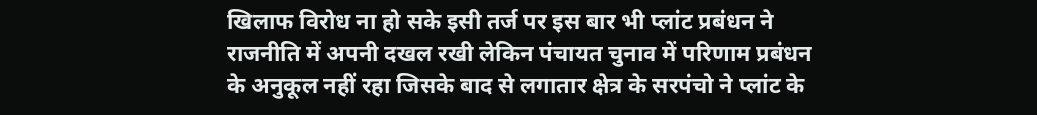खिलाफ विरोध ना हो सके इसी तर्ज पर इस बार भी प्लांट प्रबंधन ने राजनीति में अपनी दखल रखी लेकिन पंचायत चुनाव में परिणाम प्रबंधन के अनुकूल नहीं रहा जिसके बाद से लगातार क्षेत्र के सरपंचो ने प्लांट के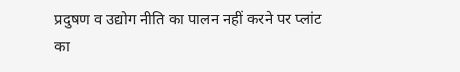प्रदुषण व उद्योग नीति का पालन नहीं करने पर प्लांट का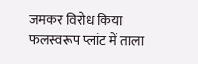जमकर विरोध किया फलस्वरूप प्लांट में ताला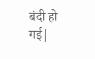बंदी हो गई|